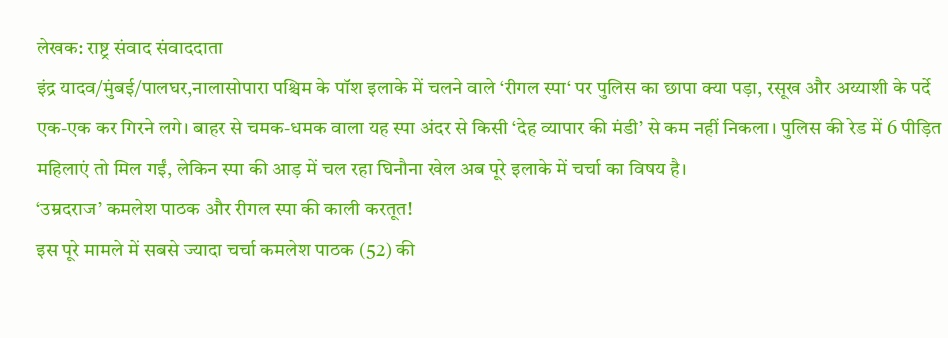लेखक: राष्ट्र संवाद संवाददाता
इंद्र यादव/मुंबई/पालघर,नालासोपारा पश्चिम के पॉश इलाके में चलने वाले ‘रीगल स्पा‘ पर पुलिस का छापा क्या पड़ा, रसूख और अय्याशी के पर्दे एक-एक कर गिरने लगे। बाहर से चमक-धमक वाला यह स्पा अंदर से किसी ‘देह व्यापार की मंडी’ से कम नहीं निकला। पुलिस की रेड में 6 पीड़ित महिलाएं तो मिल गईं, लेकिन स्पा की आड़ में चल रहा घिनौना खेल अब पूरे इलाके में चर्चा का विषय है।
‘उम्रदराज’ कमलेश पाठक और रीगल स्पा की काली करतूत!
इस पूरे मामले में सबसे ज्यादा चर्चा कमलेश पाठक (52) की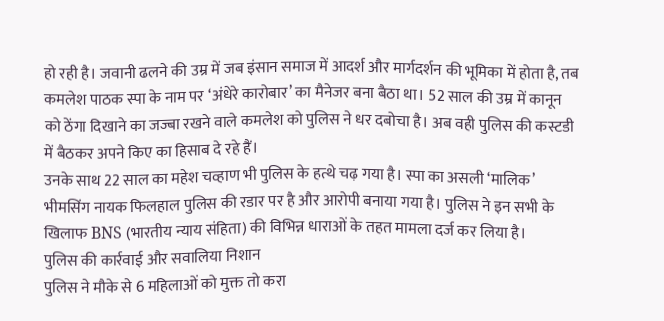हो रही है। जवानी ढलने की उम्र में जब इंसान समाज में आदर्श और मार्गदर्शन की भूमिका में होता है, तब कमलेश पाठक स्पा के नाम पर ‘अंधेरे कारोबार’ का मैनेजर बना बैठा था। 52 साल की उम्र में कानून को ठेंगा दिखाने का जज्बा रखने वाले कमलेश को पुलिस ने धर दबोचा है। अब वही पुलिस की कस्टडी में बैठकर अपने किए का हिसाब दे रहे हैं।
उनके साथ 22 साल का महेश चव्हाण भी पुलिस के हत्थे चढ़ गया है। स्पा का असली ‘मालिक’ भीमसिंग नायक फिलहाल पुलिस की रडार पर है और आरोपी बनाया गया है। पुलिस ने इन सभी के खिलाफ BNS (भारतीय न्याय संहिता) की विभिन्न धाराओं के तहत मामला दर्ज कर लिया है।
पुलिस की कार्रवाई और सवालिया निशान
पुलिस ने मौके से 6 महिलाओं को मुक्त तो करा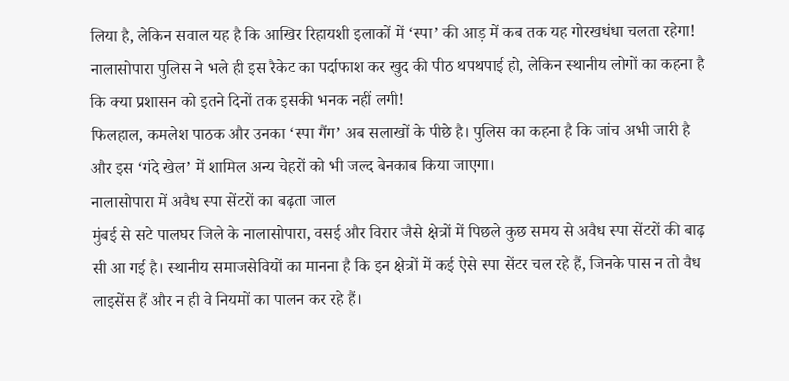लिया है, लेकिन सवाल यह है कि आखिर रिहायशी इलाकों में ‘स्पा’ की आड़ में कब तक यह गोरखधंधा चलता रहेगा! नालासोपारा पुलिस ने भले ही इस रैकेट का पर्दाफाश कर खुद की पीठ थपथपाई हो, लेकिन स्थानीय लोगों का कहना है कि क्या प्रशासन को इतने दिनों तक इसकी भनक नहीं लगी!
फिलहाल, कमलेश पाठक और उनका ‘स्पा गैंग’ अब सलाखों के पीछे है। पुलिस का कहना है कि जांच अभी जारी है और इस ‘गंदे खेल’ में शामिल अन्य चेहरों को भी जल्द बेनकाब किया जाएगा।
नालासोपारा में अवैध स्पा सेंटरों का बढ़ता जाल
मुंबई से सटे पालघर जिले के नालासोपारा, वसई और विरार जैसे क्षेत्रों में पिछले कुछ समय से अवैध स्पा सेंटरों की बाढ़ सी आ गई है। स्थानीय समाजसेवियों का मानना है कि इन क्षेत्रों में कई ऐसे स्पा सेंटर चल रहे हैं, जिनके पास न तो वैध लाइसेंस हैं और न ही वे नियमों का पालन कर रहे हैं।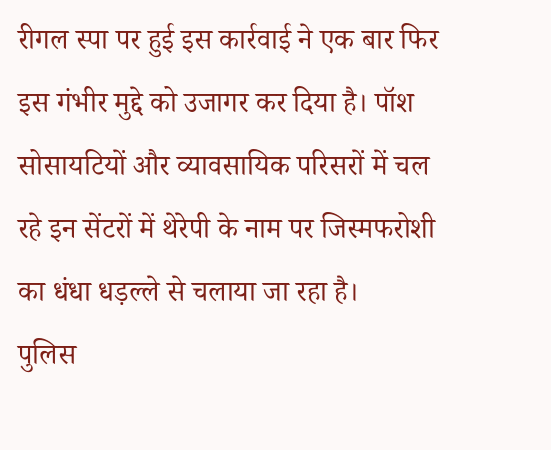रीगल स्पा पर हुई इस कार्रवाई ने एक बार फिर इस गंभीर मुद्दे को उजागर कर दिया है। पॉश सोसायटियों और व्यावसायिक परिसरों में चल रहे इन सेंटरों में थेरेपी के नाम पर जिस्मफरोशी का धंधा धड़ल्ले से चलाया जा रहा है।
पुलिस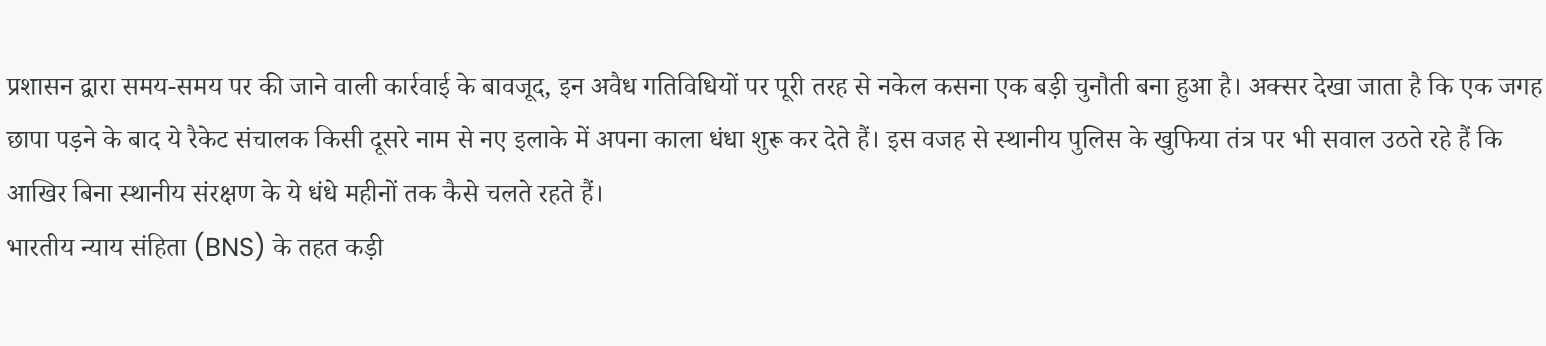प्रशासन द्वारा समय-समय पर की जाने वाली कार्रवाई के बावजूद, इन अवैध गतिविधियों पर पूरी तरह से नकेल कसना एक बड़ी चुनौती बना हुआ है। अक्सर देखा जाता है कि एक जगह छापा पड़ने के बाद ये रैकेट संचालक किसी दूसरे नाम से नए इलाके में अपना काला धंधा शुरू कर देते हैं। इस वजह से स्थानीय पुलिस के खुफिया तंत्र पर भी सवाल उठते रहे हैं कि आखिर बिना स्थानीय संरक्षण के ये धंधे महीनों तक कैसे चलते रहते हैं।
भारतीय न्याय संहिता (BNS) के तहत कड़ी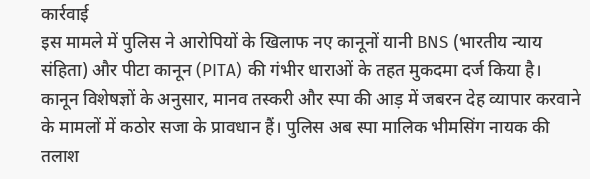कार्रवाई
इस मामले में पुलिस ने आरोपियों के खिलाफ नए कानूनों यानी BNS (भारतीय न्याय संहिता) और पीटा कानून (PITA) की गंभीर धाराओं के तहत मुकदमा दर्ज किया है। कानून विशेषज्ञों के अनुसार, मानव तस्करी और स्पा की आड़ में जबरन देह व्यापार करवाने के मामलों में कठोर सजा के प्रावधान हैं। पुलिस अब स्पा मालिक भीमसिंग नायक की तलाश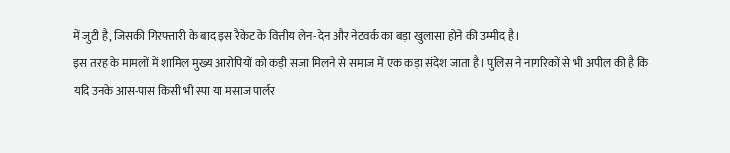में जुटी है, जिसकी गिरफ्तारी के बाद इस रैकेट के वित्तीय लेन-देन और नेटवर्क का बड़ा खुलासा होने की उम्मीद है।
इस तरह के मामलों में शामिल मुख्य आरोपियों को कड़ी सजा मिलने से समाज में एक कड़ा संदेश जाता है। पुलिस ने नागरिकों से भी अपील की है कि यदि उनके आस-पास किसी भी स्पा या मसाज पार्लर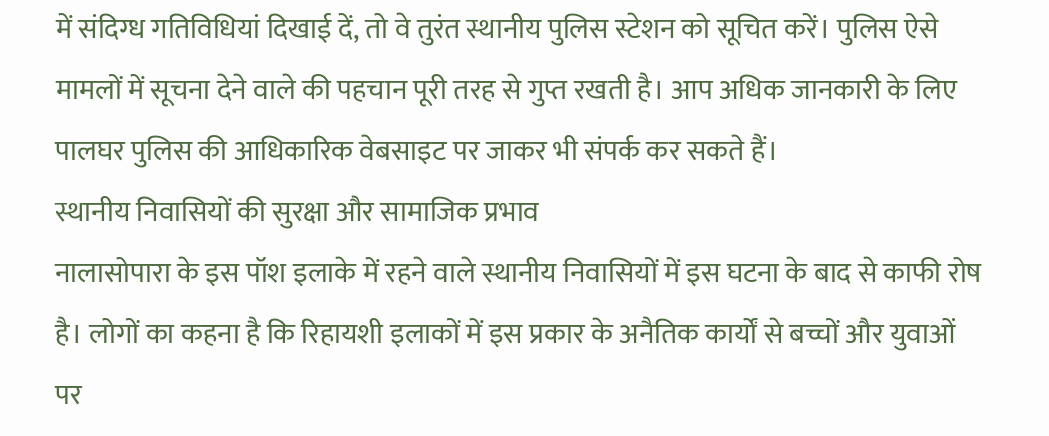में संदिग्ध गतिविधियां दिखाई दें, तो वे तुरंत स्थानीय पुलिस स्टेशन को सूचित करें। पुलिस ऐसे मामलों में सूचना देने वाले की पहचान पूरी तरह से गुप्त रखती है। आप अधिक जानकारी के लिए पालघर पुलिस की आधिकारिक वेबसाइट पर जाकर भी संपर्क कर सकते हैं।
स्थानीय निवासियों की सुरक्षा और सामाजिक प्रभाव
नालासोपारा के इस पॉश इलाके में रहने वाले स्थानीय निवासियों में इस घटना के बाद से काफी रोष है। लोगों का कहना है कि रिहायशी इलाकों में इस प्रकार के अनैतिक कार्यों से बच्चों और युवाओं पर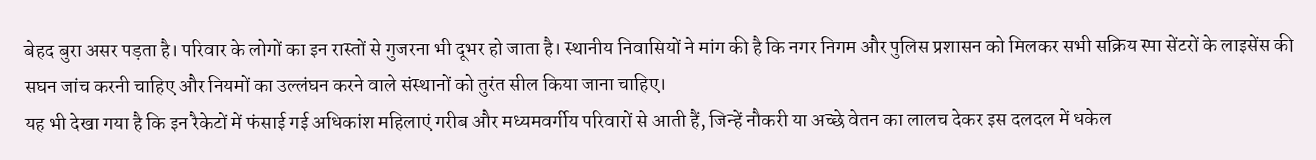बेहद बुरा असर पड़ता है। परिवार के लोगों का इन रास्तों से गुजरना भी दूभर हो जाता है। स्थानीय निवासियों ने मांग की है कि नगर निगम और पुलिस प्रशासन को मिलकर सभी सक्रिय स्पा सेंटरों के लाइसेंस की सघन जांच करनी चाहिए और नियमों का उल्लंघन करने वाले संस्थानों को तुरंत सील किया जाना चाहिए।
यह भी देखा गया है कि इन रैकेटों में फंसाई गई अधिकांश महिलाएं गरीब और मध्यमवर्गीय परिवारों से आती हैं, जिन्हें नौकरी या अच्छे वेतन का लालच देकर इस दलदल में धकेल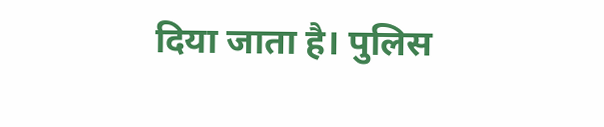दिया जाता है। पुलिस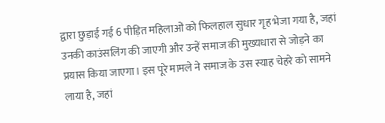द्वारा छुड़ाई गई 6 पीड़ित महिलाओं को फिलहाल सुधार गृह भेजा गया है, जहां उनकी काउंसलिंग की जाएगी और उन्हें समाज की मुख्यधारा से जोड़ने का प्रयास किया जाएगा। इस पूरे मामले ने समाज के उस स्याह चेहरे को सामने लाया है, जहां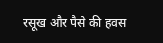रसूख और पैसे की हवस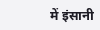में इंसानी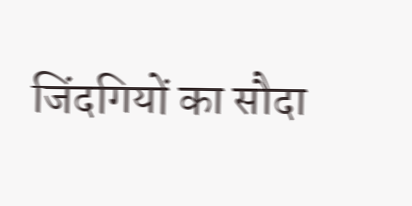जिंदगियों का सौदा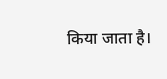किया जाता है।